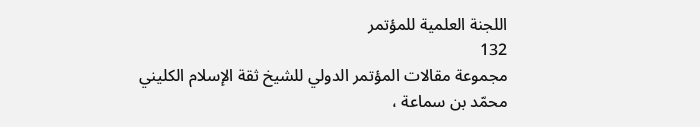اللجنة العلمية للمؤتمر
132
مجموعة مقالات المؤتمر الدولي للشيخ ثقة الإسلام الكليني
محمّد بن سماعة ،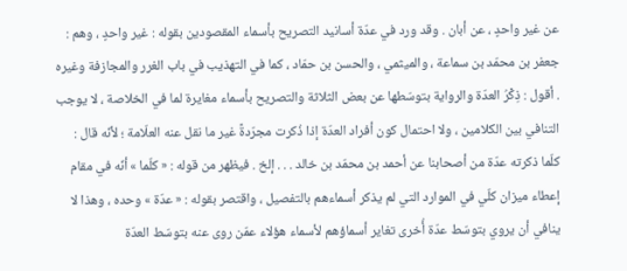عن غير واحدٍ ، عن أبان . وقد ورد في عدّة أسانيد التصريح بأسماء المقصودين بقوله : غير واحدٍ ، وهم : جعفر بن محمّد بن سماعة ، والميثمي ، والحسن بن حمّاد ، كما في التهذيب في باب الغرر والمجازفة وغيره . أقول : ذِكْرُ العدّة والرواية بتوسّطها عن بعض الثلاثة والتصريح بأسماء مغايرة لما في الخلاصة ، لا يوجب التنافي بين الكلامين ، ولا احتمال كون أفراد العدّة إذا ذُكرت مجرّدةً غير ما نقل عنه العلّامة ؛ لأنّه قال : كلّما ذكرته عدّة من أصحابنا عن أحمد بن محمّد بن خالد . . . إلخ . فيظهر من قوله : « كلّما » أنّه في مقام إعطاء ميزان كلّي في الموارد التي لم يذكر أسماءهم بالتفصيل ، واقتصر بقوله : « عدّة » وحده ، وهذا لا ينافي أن يروي بتوسّط عدّة أُخرى تغاير أسماؤهم لأسماء هؤلاء عمّن روى عنه بتوسّط العدّة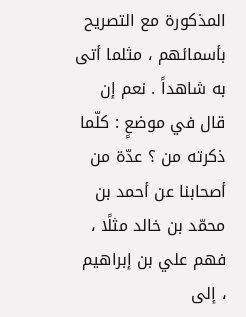المذكورة مع التصريح بأسمائهم ، مثلما أتى به شاهداً . نعم إن قال في موضعٍ : كلّما ذكرته من ؟ عدّة من أصحابنا عن أحمد بن محمّد بن خالد مثلًا ، فهم علي بن إبراهيم ، إلى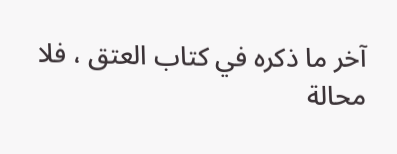آخر ما ذكره في كتاب العتق ، فلا محالة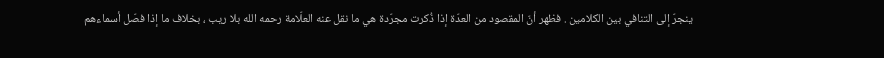ينجرّ إلى التنافي بين الكلامين . فظهر أنّ المقصود من العدّة إذا ذُكرت مجرّدة هي ما نقل عنه العلّامة رحمه الله بلا ريب ، بخلاف ما إذا فصّل أسماءهم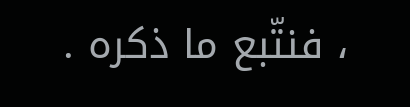، فنتّبع ما ذكره .